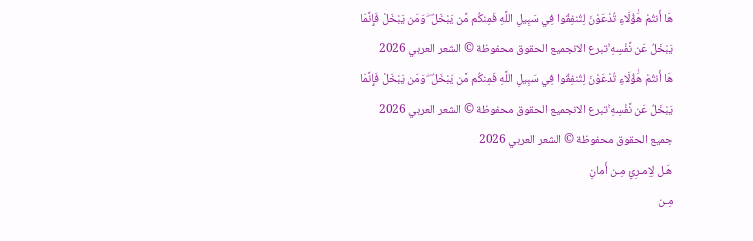هَا أَنتُمْ هَٰؤُلَاءِ تُدْعَوْنَ لِتُنفِقُوا فِي سَبِيلِ اللَّهِ فَمِنكُم مَّن يَبْخَلُ ۖ وَمَن يَبْخَلْ فَإِنَّمَا يَبْخَلُ عَن نَّفْسِهِ ۚتبرع الانجميع الحقوق محفوظة © الشعر العربي 2026
هَا أَنتُمْ هَٰؤُلَاءِ تُدْعَوْنَ لِتُنفِقُوا فِي سَبِيلِ اللَّهِ فَمِنكُم مَّن يَبْخَلُ ۖ وَمَن يَبْخَلْ فَإِنَّمَا يَبْخَلُ عَن نَّفْسِهِ ۚتبرع الانجميع الحقوق محفوظة © الشعر العربي 2026
جميع الحقوق محفوظة © الشعر العربي 2026
هَـل لِاِمـرِئٍ مِـن أَمانِ
مِـن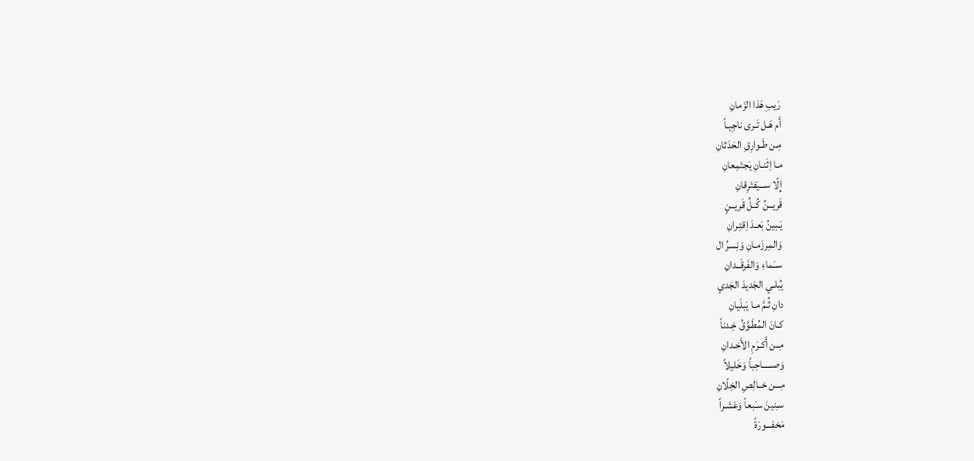رَيبِ هَذا الزَمانِ
أَم هَـل تَـرى ناجِيـاً
مِـن طَـوارِقِ الحَدَثانِ
مـا اِثَنـانِ يَجتَمِعانِ
إِلّا ســـيَفتَرِقانِ
قَريــنُ كُــلِّ قَريــنٍ
يَـبينُ بَعـدَ اِقتِـرانِ
وَالمِرزَمـانِ وَنِسرُ ال
ســَماءِ وَالفَرقَــدانِ
يُبلـي الجَديدَ الجَدي
دانِ ثُـمَّ مـا يَبلَيانِ
كـانَ المُطَـوَّقُ خِـدناً
مِــن أَكـرَمِ الأَخـدانِ
وَصـــــاحِباً وَخَليلاً
مِـــن خــالِصِ الخِلّانِ
سـِنينَ سـَبعاً وَعَشـراً
مَخفـــورَةً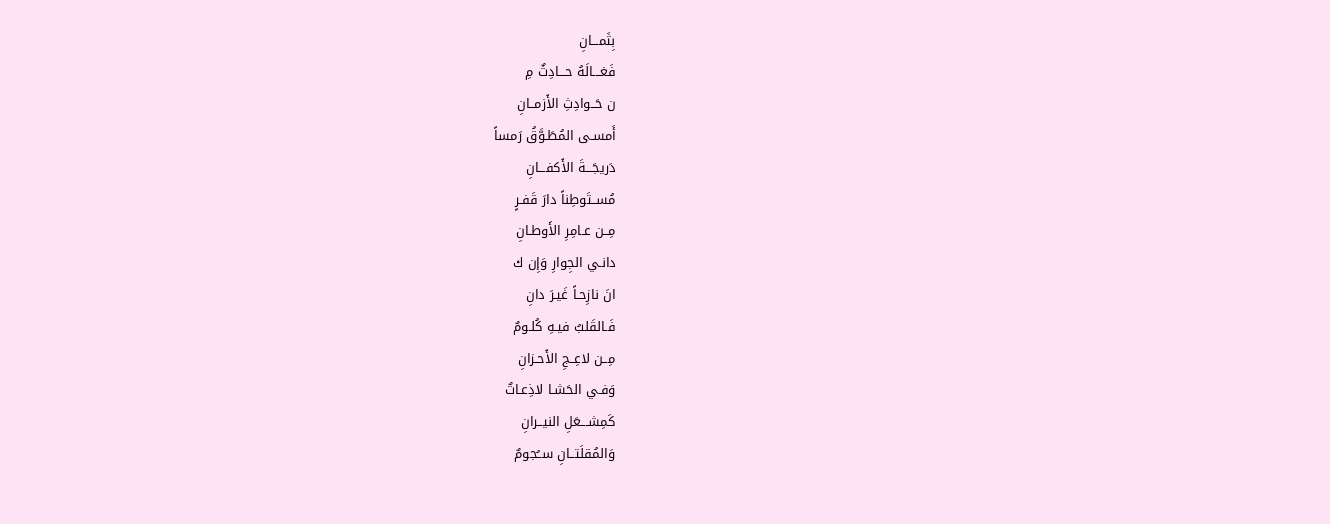بِثَمـــانِ
فَغـــالَهُ حـــادِثٌ مِ
ن حَــوادِثِ الأَزمــانِ
أَمسـى المُطَـوَّقُ رَمساً
دَريجَـــةَ الأَكفـــانِ
مُســتَوطِناً دارَ قَفـرٍ
مِــن عـامِرِ الأَوطـانِ
دانـي الجِوارِ وَإِن ك
انَ نازِحـاً غَيـرَ دانِ
فَـالقَلبُ فيـهِ كُلـومٌ
مِــن لاعِــجِ الأَحـزانِ
وَفـي الحَشـا لاذِعـاتٌ
كَمِشـــعَلِ النيــرانِ
وَالمُقلَتــانِ ســُجومٌ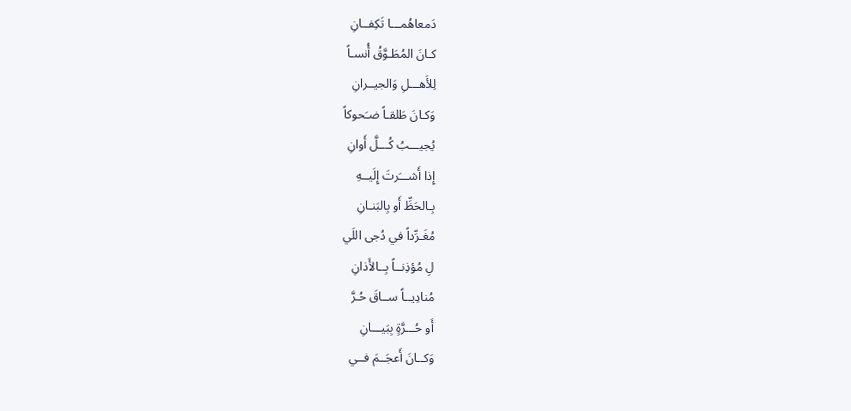دَمعاهُمـــا تَكِفــانِ
كـانَ المُطَـوَّقُ أُنسـاً
لِلأَهـــلِ وَالجيــرانِ
وَكـانَ طَلقـاً ضـَحوكاً
يُجيـــبُ كُـــلَّ أَوانِ
إِذا أَشـــَرتَ إِلَيــهِ
بِـالحَظِّ أَو بِالبَنـانِ
مُغَـرِّداً في دُجى اللَي
لِ مُؤذِنــاً بِــالأَذانِ
مُنادِيــاً ســاقَ حُـرَّ
أَو حُـــرَّةٍ بِبَيـــانِ
وَكــانَ أَعجَــمَ فــي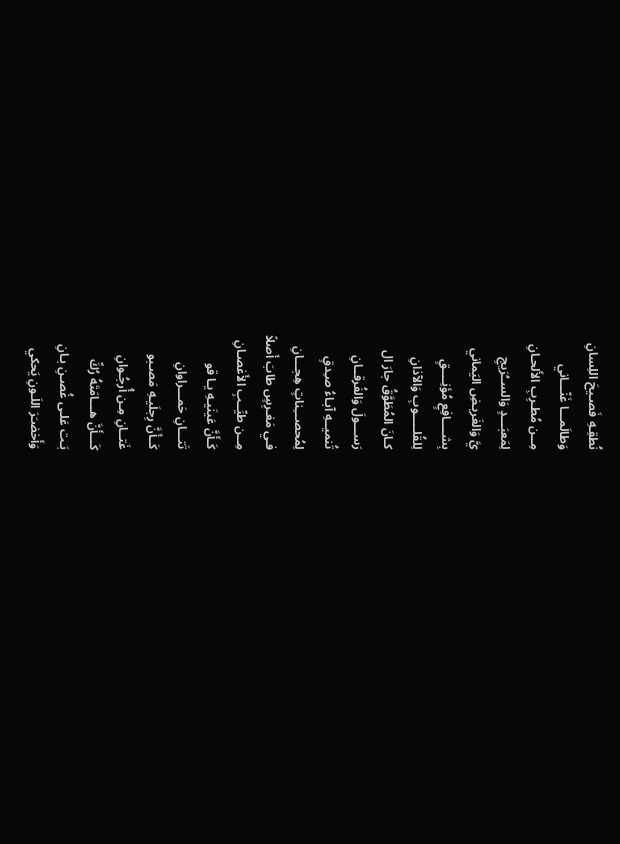نُطقِـهِ فَصـيحَ اللِسانِ
وَطالَمـــا غَنّـــاني
مِــن مُطـرِبِ الأَلحـانِ
لِمَعبَـــدٍ وَالســُرَيجِ
يَّ وَالغَريـضِ اليَماني
بِشــــافِعٍ مُؤنِــــقٍ
لِلقُلـــــوبِ وَالآذانِ
كـانَ المُطَوَّقُ جارَ ال
رَســـولَ وَالفُرقــانِ
تُنميــهِ آبـاءُ صـِدقٍ
لِمُحصـــِناتٍ هِجـــانِ
فـي مَغـرِسٍ طابَ أَصلاً
مِــن طيِّــبِ الأَغصـانِ
كَـأَنَّ عَينَيـهِ يـا قو
تَتـــانِ حَمـــراوانِ
كَــأَنَّ رِجلَيـهِ مَصـبو
غَتــانِ مِـن أُرجُـوانِ
كَـــأَنَّ هـــامَتَهُ رُكِّ
بَـت عَلـى غُصـنِ بـانِ
وَأَخضـَرَ اللَـونِ يَحكي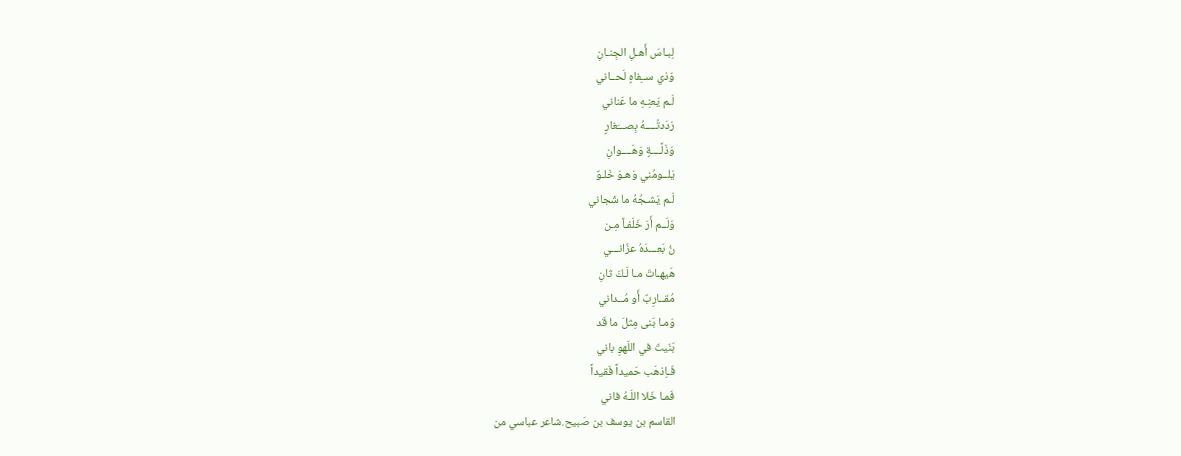لِبـاسَ أَهـلِ الجِنـانِ
وَذي ســِفاهٍ لَحــاني
لَـم يَعنِـهِ ما عَناني
رَدَدتُــــهُ بِصـــَغارٍ
وَذَلَّــــةٍ وَهَــــوانِ
يَلــومُني وَهـوَ خَلـوٌ
لَـم يَشـجُهُ ما شَجاني
وَلَــم أَرَ خَلَفـاً مِـن
نُ بَعـــدَهُ عزّانـــي
هَيهـاتَ مـا لَـكَ ثانِ
مُقــارِبٌ أَو مُــداني
وَمـا بَنى مِثلَ ما قَد
بَنَيتَ في اللَهوِ باني
فَـاِذهَب حَميداً فَقيداً
فَمـا خَلا اللَـهُ فاني
القاسم بن يوسف بن صَبيح.شاعر عباسي من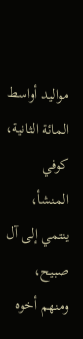مواليد أواسط المائة الثانية، كوفي المنشأ، ينتمي إلى آل صبيح، ومنهم أخوه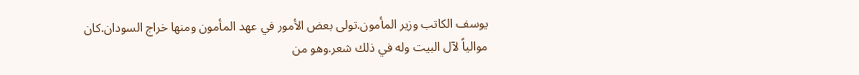يوسف الكاتب وزير المأمون.تولى بعض الأمور في عهد المأمون ومنها خراج السودان.كان موالياً لآل البيت وله في ذلك شعر.وهو من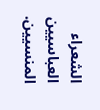الشعراء العباسيين المنسيين.